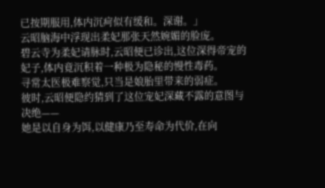已按期服用,体内沉疴似有缓和。深谢。」
云昭脑海中浮现出柔妃那张天然婉媚的脸庞。
碧云寺为柔妃请脉时,云昭便已诊出,这位深得帝宠的妃子,体内竟沉积着一种极为隐秘的慢性毒药。
寻常太医极难察觉,只当是娘胎里带来的弱症。
彼时,云昭便隐约猜到了这位宠妃深藏不露的意图与决绝——
她是以自身为饵,以健康乃至寿命为代价,在向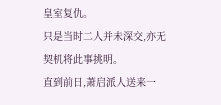皇室复仇。
只是当时二人并未深交,亦无契机将此事挑明。
直到前日,萧启派人送来一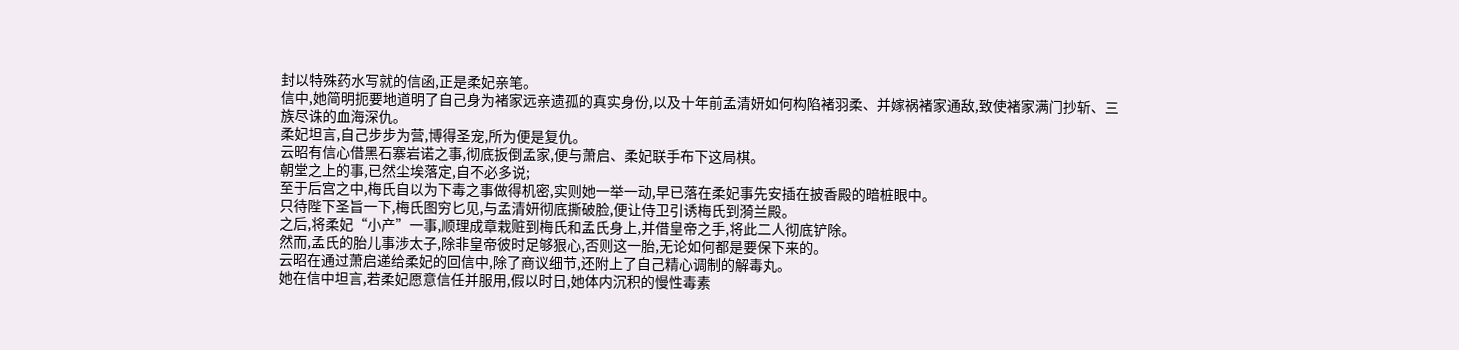封以特殊药水写就的信函,正是柔妃亲笔。
信中,她简明扼要地道明了自己身为褚家远亲遗孤的真实身份,以及十年前孟清妍如何构陷褚羽柔、并嫁祸褚家通敌,致使褚家满门抄斩、三族尽诛的血海深仇。
柔妃坦言,自己步步为营,博得圣宠,所为便是复仇。
云昭有信心借黑石寨岩诺之事,彻底扳倒孟家,便与萧启、柔妃联手布下这局棋。
朝堂之上的事,已然尘埃落定,自不必多说;
至于后宫之中,梅氏自以为下毒之事做得机密,实则她一举一动,早已落在柔妃事先安插在披香殿的暗桩眼中。
只待陛下圣旨一下,梅氏图穷匕见,与孟清妍彻底撕破脸,便让侍卫引诱梅氏到漪兰殿。
之后,将柔妃“小产”一事,顺理成章栽赃到梅氏和孟氏身上,并借皇帝之手,将此二人彻底铲除。
然而,孟氏的胎儿事涉太子,除非皇帝彼时足够狠心,否则这一胎,无论如何都是要保下来的。
云昭在通过萧启递给柔妃的回信中,除了商议细节,还附上了自己精心调制的解毒丸。
她在信中坦言,若柔妃愿意信任并服用,假以时日,她体内沉积的慢性毒素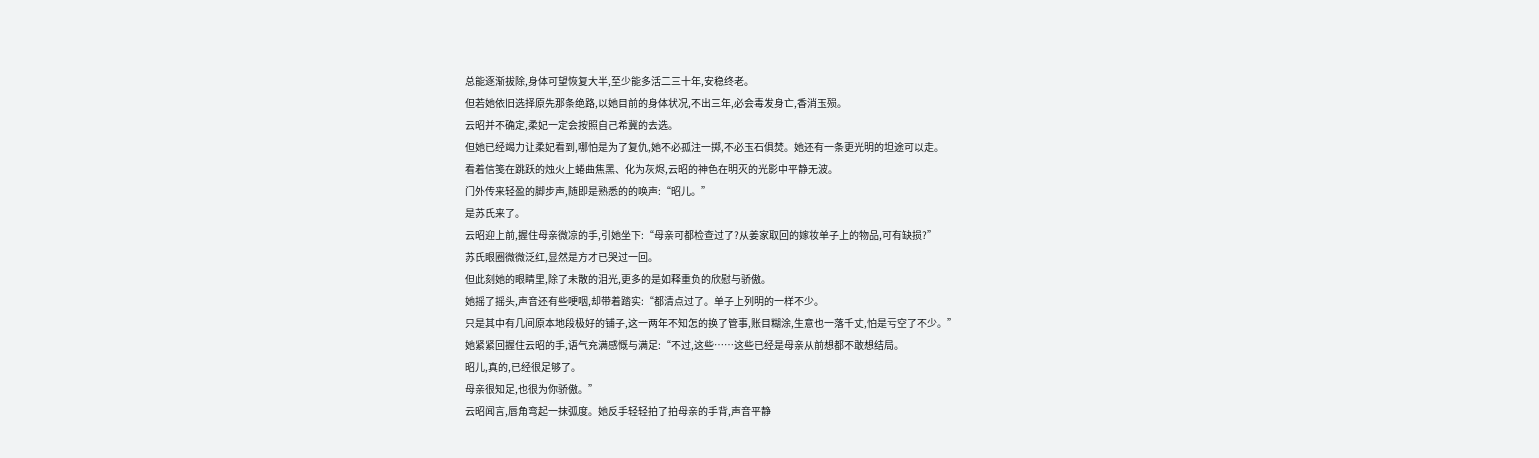总能逐渐拔除,身体可望恢复大半,至少能多活二三十年,安稳终老。
但若她依旧选择原先那条绝路,以她目前的身体状况,不出三年,必会毒发身亡,香消玉殒。
云昭并不确定,柔妃一定会按照自己希冀的去选。
但她已经竭力让柔妃看到,哪怕是为了复仇,她不必孤注一掷,不必玉石俱焚。她还有一条更光明的坦途可以走。
看着信笺在跳跃的烛火上蜷曲焦黑、化为灰烬,云昭的神色在明灭的光影中平静无波。
门外传来轻盈的脚步声,随即是熟悉的的唤声:“昭儿。”
是苏氏来了。
云昭迎上前,握住母亲微凉的手,引她坐下:“母亲可都检查过了?从姜家取回的嫁妆单子上的物品,可有缺损?”
苏氏眼圈微微泛红,显然是方才已哭过一回。
但此刻她的眼睛里,除了未散的泪光,更多的是如释重负的欣慰与骄傲。
她摇了摇头,声音还有些哽咽,却带着踏实:“都清点过了。单子上列明的一样不少。
只是其中有几间原本地段极好的铺子,这一两年不知怎的换了管事,账目糊涂,生意也一落千丈,怕是亏空了不少。”
她紧紧回握住云昭的手,语气充满感慨与满足:“不过,这些……这些已经是母亲从前想都不敢想结局。
昭儿,真的,已经很足够了。
母亲很知足,也很为你骄傲。”
云昭闻言,唇角弯起一抹弧度。她反手轻轻拍了拍母亲的手背,声音平静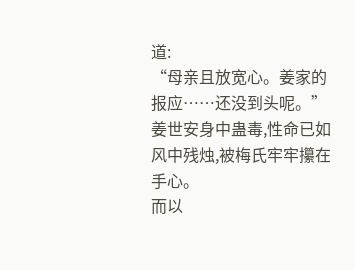道:
“母亲且放宽心。姜家的报应……还没到头呢。”
姜世安身中蛊毒,性命已如风中残烛,被梅氏牢牢攥在手心。
而以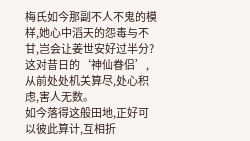梅氏如今那副不人不鬼的模样,她心中滔天的怨毒与不甘,岂会让姜世安好过半分?
这对昔日的‘神仙眷侣’,从前处处机关算尽,处心积虑,害人无数。
如今落得这般田地,正好可以彼此算计,互相折